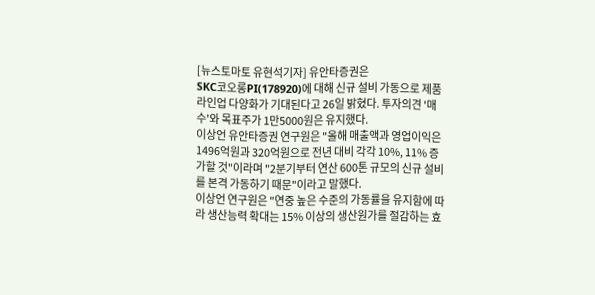[뉴스토마토 유현석기자] 유안타증권은
SKC코오롱PI(178920)에 대해 신규 설비 가동으로 제품 라인업 다양화가 기대된다고 26일 밝혔다. 투자의견 '매수'와 목표주가 1만5000원은 유지했다.
이상언 유안타증권 연구원은 "올해 매출액과 영업이익은 1496억원과 320억원으로 전년 대비 각각 10%, 11% 증가할 것"이라며 "2분기부터 연산 600톤 규모의 신규 설비를 본격 가동하기 때문"이라고 말했다.
이상언 연구원은 "연중 높은 수준의 가동률을 유지함에 따라 생산능력 확대는 15% 이상의 생산원가를 절감하는 효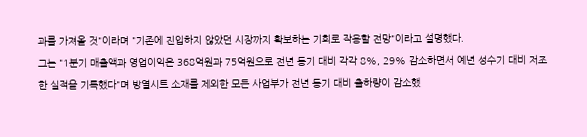과를 가져올 것"이라며 "기존에 진입하지 않았던 시장까지 확보하는 기회로 작용할 전망"이라고 설명했다.
그는 "1분기 매출액과 영업이익은 368억원과 75억원으로 전년 동기 대비 각각 8%, 29% 감소하면서 예년 성수기 대비 저조한 실적을 기록했다"며 방열시트 소재를 제외한 모든 사업부가 전년 동기 대비 출하량이 감소했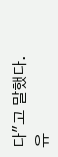다"고 말했다.
유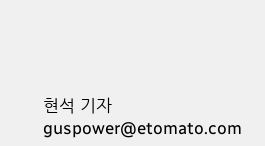현석 기자 guspower@etomato.com